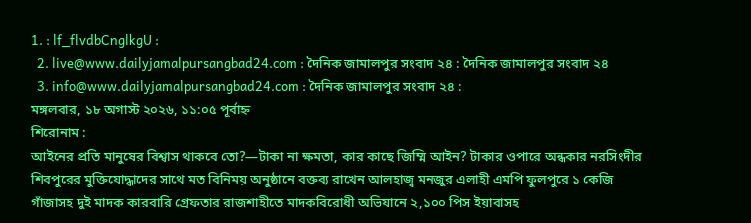1. : lf_flvdbCnglkgU :
  2. live@www.dailyjamalpursangbad24.com : দৈনিক জামালপুর সংবাদ ২৪ : দৈনিক জামালপুর সংবাদ ২৪
  3. info@www.dailyjamalpursangbad24.com : দৈনিক জামালপুর সংবাদ ২৪ :
মঙ্গলবার, ১৮ অগাস্ট ২০২৬, ১১:০৫ পূর্বাহ্ন
শিরোনাম :
আইনের প্রতি মানুষের বিশ্বাস থাকবে তো?—টাকা না ক্ষমতা, কার কাছে জিম্মি আইন? টাকার ওপারে অন্ধকার নরসিংদীর শিবপুরের মুক্তিযোদ্ধাদের সাথে মত বিনিময় অনুষ্ঠানে বক্তব্য রাখেন আলহাজ্ব মনজুর এলাহী এমপি ফুলপুরে ১ কেজি গাঁজাসহ দুই মাদক কারবারি গ্রেফতার রাজশাহীতে মাদকবিরোধী অভিযানে ২,১০০ পিস ইয়াবাসহ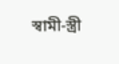স্বামী-স্ত্রী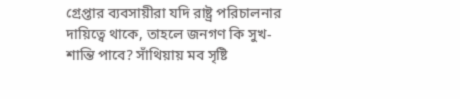গ্রেপ্তার ব্যবসায়ীরা যদি রাষ্ট্র পরিচালনার দায়িত্বে থাকে, তাহলে জনগণ কি সুখ-শান্তি পাবে? সাঁথিয়ায় মব সৃষ্টি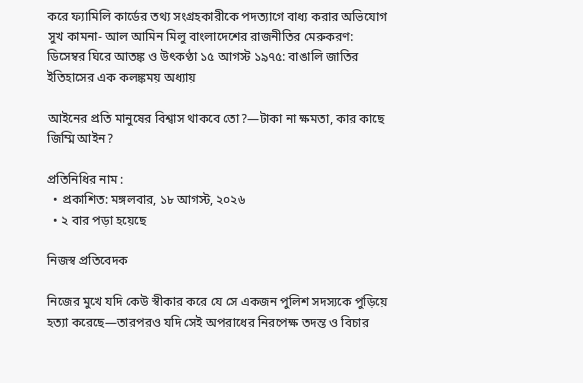করে ফ্যামিলি কার্ডের তথ্য সংগ্রহকারীকে পদত্যাগে বাধ্য করার অভিযোগ সুখ কামনা- আল আমিন মিলু বাংলাদেশের রাজনীতির মেরুকরণ: ডিসেম্বর ঘিরে আতঙ্ক ও উৎকণ্ঠা ১৫ আগস্ট ১৯৭৫: বাঙালি জাতির ইতিহাসের এক কলঙ্কময় অধ্যায়

আইনের প্রতি মানুষের বিশ্বাস থাকবে তো?—টাকা না ক্ষমতা, কার কাছে জিম্মি আইন?

প্রতিনিধির নাম :
  • প্রকাশিত: মঙ্গলবার, ১৮ আগস্ট, ২০২৬
  • ২ বার পড়া হয়েছে

নিজস্ব প্রতিবেদক

নিজের মুখে যদি কেউ স্বীকার করে যে সে একজন পুলিশ সদস্যকে পুড়িয়ে হত্যা করেছে—তারপরও যদি সেই অপরাধের নিরপেক্ষ তদন্ত ও বিচার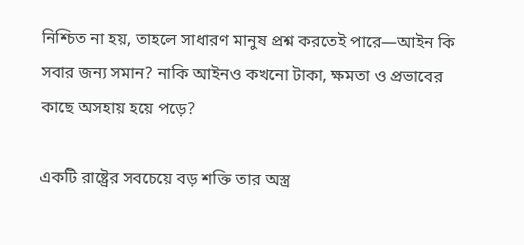নিশ্চিত না হয়, তাহলে সাধারণ মানুষ প্রশ্ন করতেই পারে—আইন কি সবার জন্য সমান? নাকি আইনও কখনো টাকা, ক্ষমতা ও প্রভাবের কাছে অসহায় হয়ে পড়ে?

একটি রাষ্ট্রের সবচেয়ে বড় শক্তি তার অস্ত্র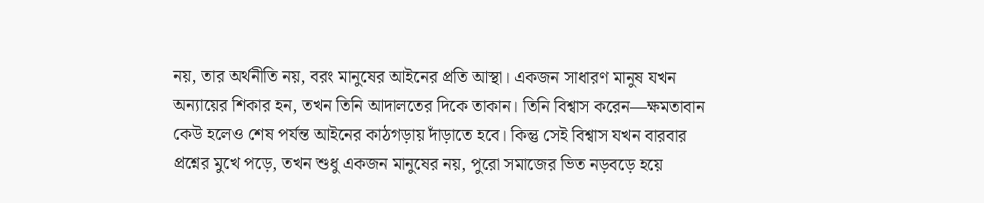নয়, তার অর্থনীতি নয়, বরং মানুষের আইনের প্রতি আস্থা। একজন সাধারণ মানুষ যখন অন্যায়ের শিকার হন, তখন তিনি আদালতের দিকে তাকান। তিনি বিশ্বাস করেন—ক্ষমতাবান কেউ হলেও শেষ পর্যন্ত আইনের কাঠগড়ায় দাঁড়াতে হবে। কিন্তু সেই বিশ্বাস যখন বারবার প্রশ্নের মুখে পড়ে, তখন শুধু একজন মানুষের নয়, পুরো সমাজের ভিত নড়বড়ে হয়ে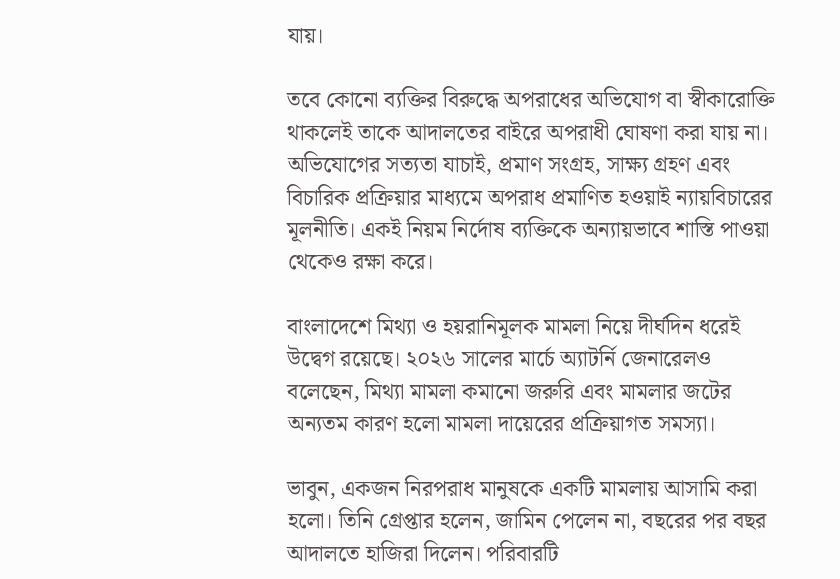যায়।

তবে কোনো ব্যক্তির বিরুদ্ধে অপরাধের অভিযোগ বা স্বীকারোক্তি থাকলেই তাকে আদালতের বাইরে অপরাধী ঘোষণা করা যায় না। অভিযোগের সত্যতা যাচাই, প্রমাণ সংগ্রহ, সাক্ষ্য গ্রহণ এবং বিচারিক প্রক্রিয়ার মাধ্যমে অপরাধ প্রমাণিত হওয়াই ন্যায়বিচারের মূলনীতি। একই নিয়ম নির্দোষ ব্যক্তিকে অন্যায়ভাবে শাস্তি পাওয়া থেকেও রক্ষা করে।

বাংলাদেশে মিথ্যা ও হয়রানিমূলক মামলা নিয়ে দীর্ঘদিন ধরেই উদ্বেগ রয়েছে। ২০২৬ সালের মার্চে অ্যাটর্নি জেনারেলও বলেছেন, মিথ্যা মামলা কমানো জরুরি এবং মামলার জটের অন্যতম কারণ হলো মামলা দায়েরের প্রক্রিয়াগত সমস্যা।

ভাবুন, একজন নিরপরাধ মানুষকে একটি মামলায় আসামি করা হলো। তিনি গ্রেপ্তার হলেন, জামিন পেলেন না, বছরের পর বছর আদালতে হাজিরা দিলেন। পরিবারটি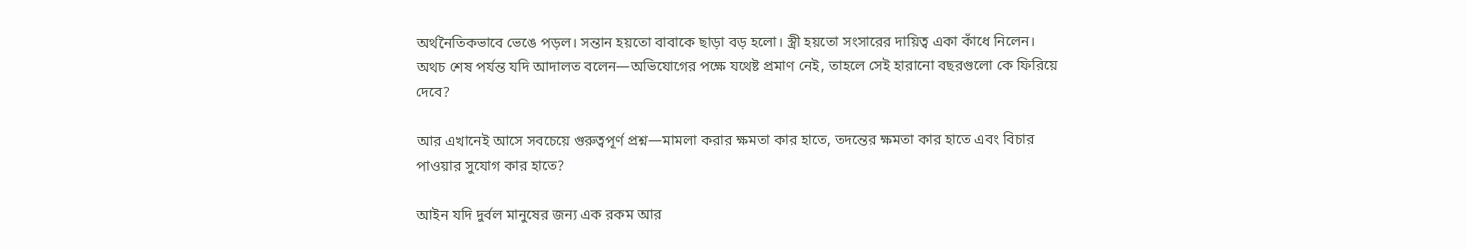অর্থনৈতিকভাবে ভেঙে পড়ল। সন্তান হয়তো বাবাকে ছাড়া বড় হলো। স্ত্রী হয়তো সংসারের দায়িত্ব একা কাঁধে নিলেন। অথচ শেষ পর্যন্ত যদি আদালত বলেন—অভিযোগের পক্ষে যথেষ্ট প্রমাণ নেই, তাহলে সেই হারানো বছরগুলো কে ফিরিয়ে দেবে?

আর এখানেই আসে সবচেয়ে গুরুত্বপূর্ণ প্রশ্ন—মামলা করার ক্ষমতা কার হাতে, তদন্তের ক্ষমতা কার হাতে এবং বিচার পাওয়ার সুযোগ কার হাতে?

আইন যদি দুর্বল মানুষের জন্য এক রকম আর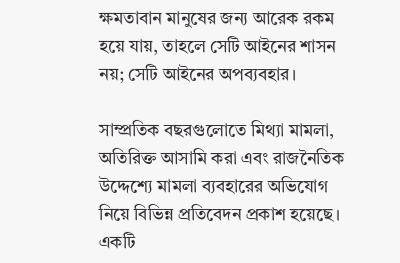ক্ষমতাবান মানুষের জন্য আরেক রকম হয়ে যায়, তাহলে সেটি আইনের শাসন নয়; সেটি আইনের অপব্যবহার।

সাম্প্রতিক বছরগুলোতে মিথ্যা মামলা, অতিরিক্ত আসামি করা এবং রাজনৈতিক উদ্দেশ্যে মামলা ব্যবহারের অভিযোগ নিয়ে বিভিন্ন প্রতিবেদন প্রকাশ হয়েছে। একটি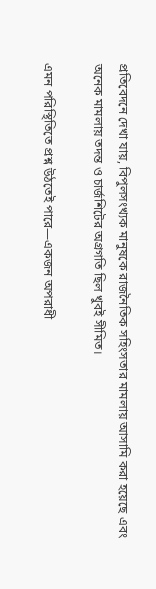প্রতিবেদনে দেখা যায়, বিপুলসংখ্যক মানুষকে রাজনৈতিক সহিংসতার মামলায় আসামি করা হয়েছে এবং অনেক মামলায় তদন্ত ও চার্জশিটের অগ্রগতি ছিল খুবই সীমিত।

এমন পরিস্থিতিতে প্রশ্ন উঠতেই পারে—একজন অপরাধী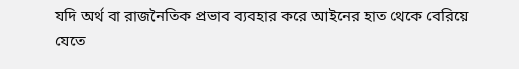যদি অর্থ বা রাজনৈতিক প্রভাব ব্যবহার করে আইনের হাত থেকে বেরিয়ে যেতে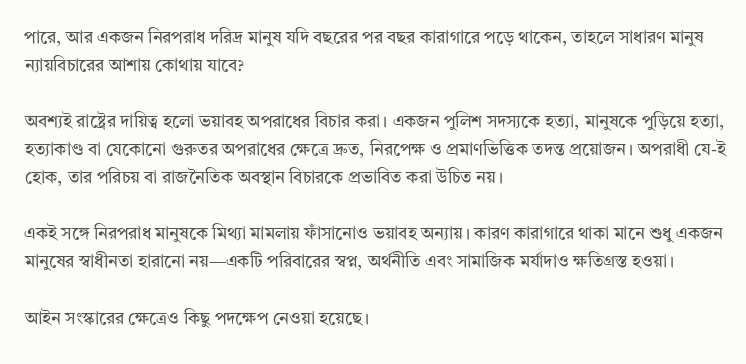পারে, আর একজন নিরপরাধ দরিদ্র মানুষ যদি বছরের পর বছর কারাগারে পড়ে থাকেন, তাহলে সাধারণ মানুষ ন্যায়বিচারের আশায় কোথায় যাবে?

অবশ্যই রাষ্ট্রের দায়িত্ব হলো ভয়াবহ অপরাধের বিচার করা। একজন পুলিশ সদস্যকে হত্যা, মানুষকে পুড়িয়ে হত্যা, হত্যাকাণ্ড বা যেকোনো গুরুতর অপরাধের ক্ষেত্রে দ্রুত, নিরপেক্ষ ও প্রমাণভিত্তিক তদন্ত প্রয়োজন। অপরাধী যে-ই হোক, তার পরিচয় বা রাজনৈতিক অবস্থান বিচারকে প্রভাবিত করা উচিত নয়।

একই সঙ্গে নিরপরাধ মানুষকে মিথ্যা মামলায় ফাঁসানোও ভয়াবহ অন্যায়। কারণ কারাগারে থাকা মানে শুধু একজন মানুষের স্বাধীনতা হারানো নয়—একটি পরিবারের স্বপ্ন, অর্থনীতি এবং সামাজিক মর্যাদাও ক্ষতিগ্রস্ত হওয়া।

আইন সংস্কারের ক্ষেত্রেও কিছু পদক্ষেপ নেওয়া হয়েছে।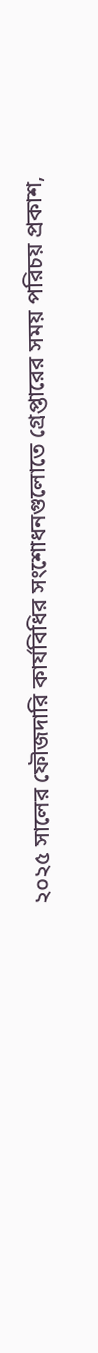২০২৫ সালের ফৌজদারি কার্যবিধির সংশোধনগুলোতে গ্রেপ্তারের সময় পরিচয় প্রকাশ,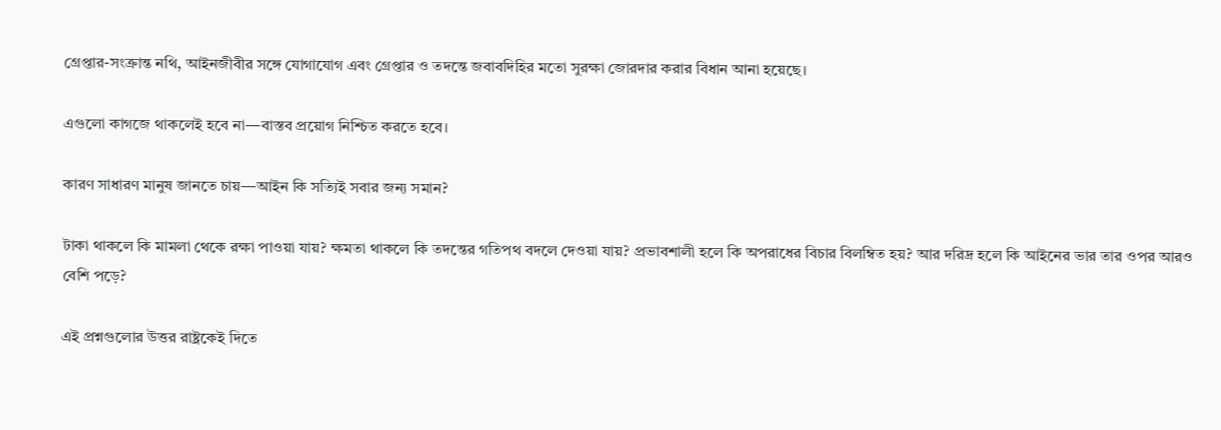গ্রেপ্তার-সংক্রান্ত নথি, আইনজীবীর সঙ্গে যোগাযোগ এবং গ্রেপ্তার ও তদন্তে জবাবদিহির মতো সুরক্ষা জোরদার করার বিধান আনা হয়েছে।

এগুলো কাগজে থাকলেই হবে না—বাস্তব প্রয়োগ নিশ্চিত করতে হবে।

কারণ সাধারণ মানুষ জানতে চায়—আইন কি সত্যিই সবার জন্য সমান?

টাকা থাকলে কি মামলা থেকে রক্ষা পাওয়া যায়? ক্ষমতা থাকলে কি তদন্তের গতিপথ বদলে দেওয়া যায়? প্রভাবশালী হলে কি অপরাধের বিচার বিলম্বিত হয়? আর দরিদ্র হলে কি আইনের ভার তার ওপর আরও বেশি পড়ে?

এই প্রশ্নগুলোর উত্তর রাষ্ট্রকেই দিতে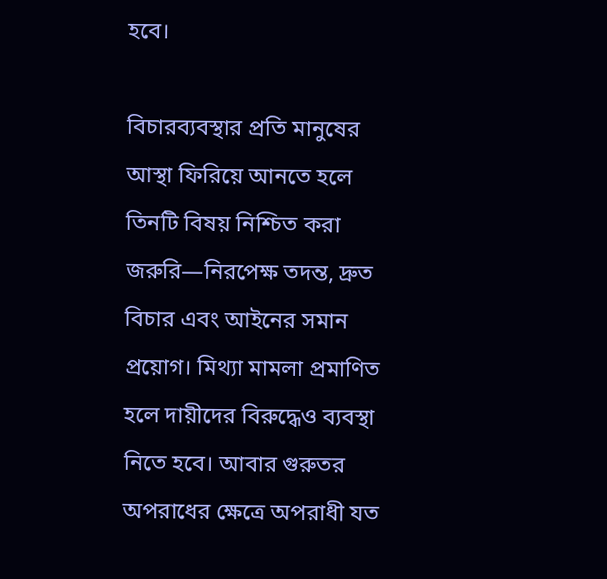হবে।

বিচারব্যবস্থার প্রতি মানুষের আস্থা ফিরিয়ে আনতে হলে তিনটি বিষয় নিশ্চিত করা জরুরি—নিরপেক্ষ তদন্ত, দ্রুত বিচার এবং আইনের সমান প্রয়োগ। মিথ্যা মামলা প্রমাণিত হলে দায়ীদের বিরুদ্ধেও ব্যবস্থা নিতে হবে। আবার গুরুতর অপরাধের ক্ষেত্রে অপরাধী যত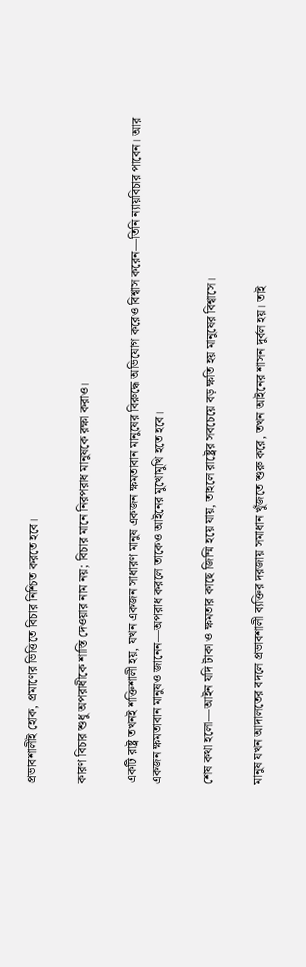প্রভাবশালীই হোক, প্রমাণের ভিত্তিতে বিচার নিশ্চিত করতে হবে।

কারণ বিচার শুধু অপরাধীকে শাস্তি দেওয়ার নাম নয়; বিচার মানে নিরপরাধ মানুষকে রক্ষা করাও।

একটি রাষ্ট্র তখনই শক্তিশালী হয়, যখন একজন সাধারণ মানুষ একজন ক্ষমতাবান মানুষের বিরুদ্ধে অভিযোগ করেও বিশ্বাস করেন—তিনি ন্যায়বিচার পাবেন। আর একজন ক্ষমতাবান মানুষও জানেন—অপরাধ করলে তাকেও আইনের মুখোমুখি হতে হবে।

শেষ কথা হলো—আইন যদি টাকা ও ক্ষমতার কাছে জিম্মি হয়ে যায়, তাহলে রাষ্ট্রের সবচেয়ে বড় ক্ষতি হয় মানুষের বিশ্বাসে।

মানুষ যখন আদালতের বদলে প্রভাবশালী ব্যক্তির দরজায় সমাধান খুঁজতে শুরু করে, তখন আইনের শাসন দুর্বল হয়। তাই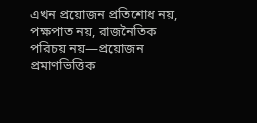এখন প্রয়োজন প্রতিশোধ নয়, পক্ষপাত নয়, রাজনৈতিক পরিচয় নয়—প্রয়োজন প্রমাণভিত্তিক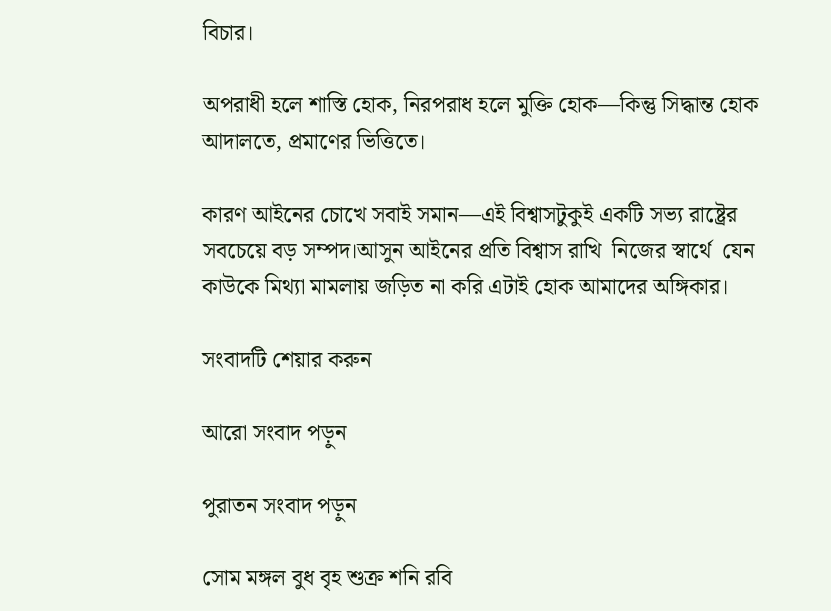বিচার।

অপরাধী হলে শাস্তি হোক, নিরপরাধ হলে মুক্তি হোক—কিন্তু সিদ্ধান্ত হোক আদালতে, প্রমাণের ভিত্তিতে।

কারণ আইনের চোখে সবাই সমান—এই বিশ্বাসটুকুই একটি সভ্য রাষ্ট্রের সবচেয়ে বড় সম্পদ।আসুন আইনের প্রতি বিশ্বাস রাখি  নিজের স্বার্থে  যেন  কাউকে মিথ্যা মামলায় জড়িত না করি এটাই হোক আমাদের অঙ্গিকার।

সংবাদটি শেয়ার করুন

আরো সংবাদ পড়ুন

পুরাতন সংবাদ পড়ুন

সোম মঙ্গল বুধ বৃহ শুক্র শনি রবি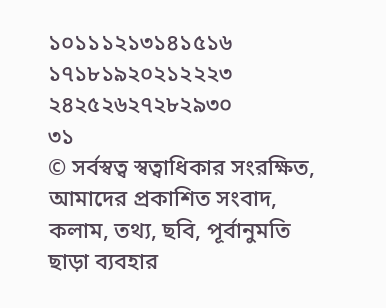১০১১১২১৩১৪১৫১৬
১৭১৮১৯২০২১২২২৩
২৪২৫২৬২৭২৮২৯৩০
৩১
© সর্বস্বত্ব স্বত্বাধিকার সংরক্ষিত, আমাদের প্রকাশিত সংবাদ, কলাম, তথ্য, ছবি, পূর্বানুমতি ছাড়া ব্যবহার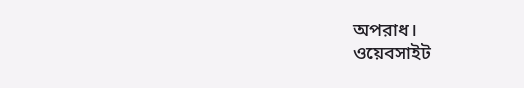অপরাধ।
ওয়েবসাইট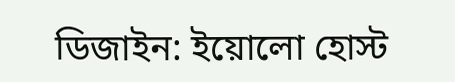ডিজাইন: ইয়োলো হোস্ট